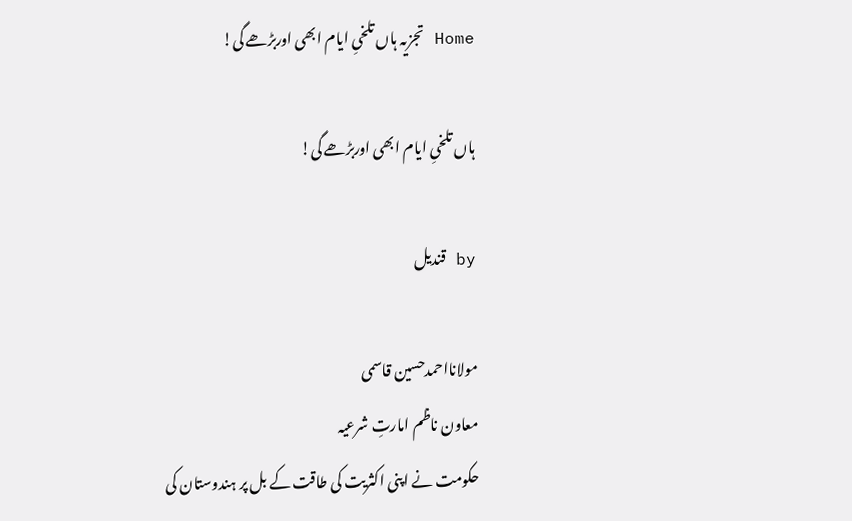Home تجزیہ ہاں تلخیِ ایام ابھی اوربڑھے گی!

ہاں تلخیِ ایام ابھی اوربڑھے گی!

by قندیل

مولانااحمدحسین قاسمی
معاون ناظم امارتِ شرعیہ
حکومت نے اپنی اکثریت کی طاقت کے بل پر ہندوستان کی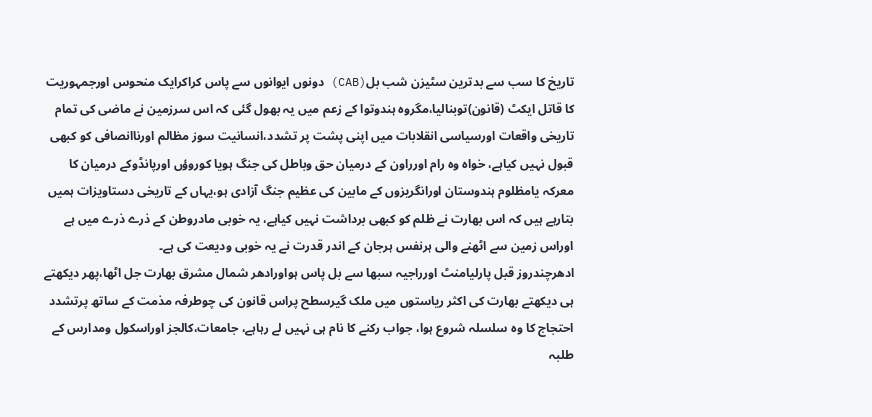تاریخ کا سب سے بدترین سٹیزن شب بل(CAB) دونوں ایوانوں سے پاس کراکرایک منحوس اورجمہوریت کا قاتل ایکٹ (قانون)توبنالیا،مگروہ ہندوتوا کے زعم میں یہ بھول گئی کہ اس سرزمین نے ماضی کی تمام تاریخی واقعات اورسیاسی انقلابات میں اپنی پشت پر تشدد،انسانیت سوز مظالم اورناانصافی کو کبھی قبول نہیں کیاہے، خواہ وہ رام اورراون کے درمیان حق وباطل کی جنگ ہویا کوروؤں اورپانڈوکے درمیان کا معرکہ یامظلوم ہندوستان اورانگریزوں کے مابین کی عظیم جنگ آزادی ہو،یہاں کے تاریخی دستاویزات ہمیں بتارہے ہیں کہ اس بھارت نے ظلم کو کبھی برداشت نہیں کیاہے، یہ خوبی مادروطن کے ذرے ذرے میں ہے اوراس زمین سے اٹھنے والی ہرنفس ہرجان کے اندر قدرت نے یہ خوبی ودیعت کی ہے۔
ادھرچندروز قبل پارلیامنٹ اورراجیہ سبھا سے بل پاس ہواورادھر شمال مشرق بھارت جل اٹھا،پھر دیکھتے ہی دیکھتے بھارت کی اکثر ریاستوں میں ملک گیرسطح پراس قانون کی چوطرفہ مذمت کے ساتھ پرتشدد احتجاج کا وہ سلسلہ شروع ہوا، جواب رکنے کا نام ہی نہیں لے رہاہے، جامعات،کالجز اوراسکول ومدارس کے طلبہ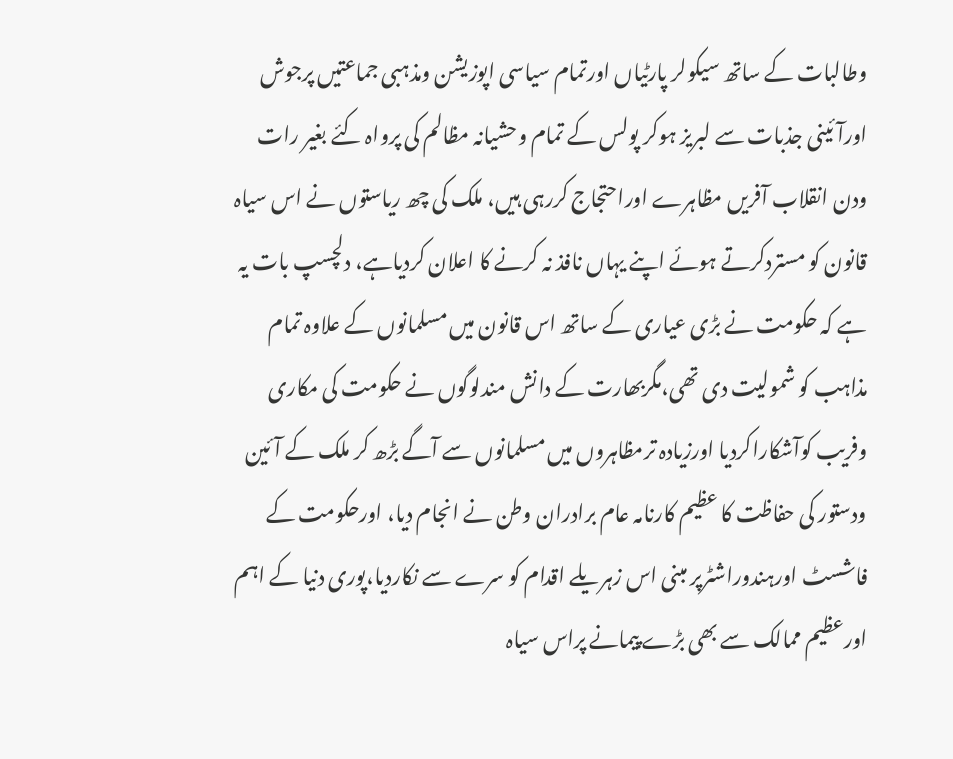وطالبات کے ساتھ سیکولر پارٹیاں اورتمام سیاسی اپوزیشن ومذہبی جماعتیں پرجوش اورآئینی جذبات سے لبریز ہوکر پولس کے تمام وحشیانہ مظالم کی پرواہ کئے بغیر رات ودن انقلاب آفریں مظاہرے اوراحتجاج کررہی ہیں، ملک کی چھ ریاستوں نے اس سیاہ قانون کو مستردکرتے ہوئے اپنے یہاں نافذ نہ کرنے کا اعلان کردیاہے، دلچسپ بات یہ ہے کہ حکومت نے بڑی عیاری کے ساتھ اس قانون میں مسلمانوں کے علاوہ تمام مذاہب کو شمولیت دی تھی،مگربھارت کے دانش مندلوگوں نے حکومت کی مکاری وفریب کوآشکاراکردیا اورزیادہ ترمظاہروں میں مسلمانوں سے آگے بڑھ کر ملک کے آئین ودستور کی حفاظت کا عظیم کارنامہ عام برادران وطن نے انجام دیا، اورحکومت کے فاشسٹ اورہندوراشٹرپر مبنی اس زہریلے اقدام کو سرے سے نکاردیا،پوری دنیا کے اہم اورعظیم ممالک سے بھی بڑے پیمانے پراس سیاہ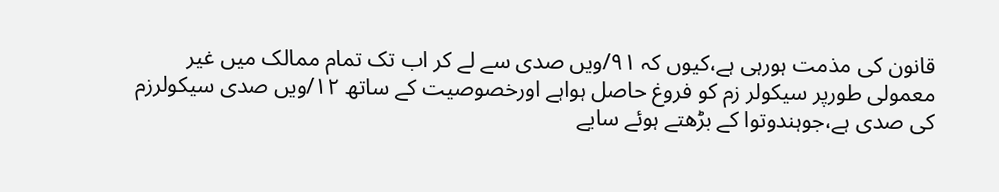قانون کی مذمت ہورہی ہے،کیوں کہ ۹۱/ویں صدی سے لے کر اب تک تمام ممالک میں غیر معمولی طورپر سیکولر زم کو فروغ حاصل ہواہے اورخصوصیت کے ساتھ ۱۲/ویں صدی سیکولرزم کی صدی ہے،جوہندوتوا کے بڑھتے ہوئے سایے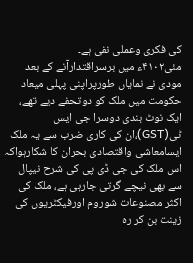کی فکری وعملی نفی ہے۔
مئی۴۱۰۲ء میں برسراقتدارآنے کے بعد مودی نے نمایاں طورپراپنی پہلی میعاد حکومت میں ملک کو دوتحفے دیے تھے، ایک نوٹ بندی دوسرا جی ایس ٹی(GST)،ان کی کاری ضرب سے یہ ملک ایسامعاشی واقتصادی بحران کا شکارہواکہ اس ملک کی جی ڈی پی کی شرح نیپال سے بھی نیچے گرتی جارہی ہے، ملک کی اکثر مصنوعات شوروم اورفیکٹریوں کی زینت بن کر رہ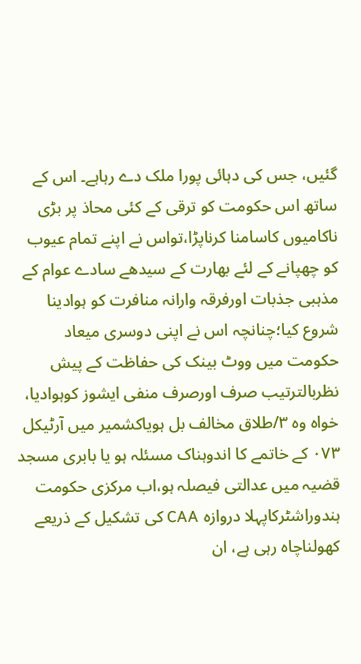گئیں، جس کی دہائی پورا ملک دے رہاہے۔ اس کے ساتھ اس حکومت کو ترقی کے کئی محاذ پر بڑی ناکامیوں کاسامنا کرناپڑا،تواس نے اپنے تمام عیوب کو چھپانے کے لئے بھارت کے سیدھے سادے عوام کے مذہبی جذبات اورفرقہ وارانہ منافرت کو ہوادینا شروع کیا؛چنانچہ اس نے اپنی دوسری میعاد حکومت میں ووٹ بینک کی حفاظت کے پیش نظربالترتیب صرف اورصرف منفی ایشوز کوہوادیا، خواہ وہ ۳/طلاق مخالف بل ہویاکشمیر میں آرٹیکل ۰۷۳ کے خاتمے کا اندوہناک مسئلہ ہو یا بابری مسجد قضیہ میں عدالتی فیصلہ ہو،اب مرکزی حکومت ہندوراشٹرکاپہلا دروازہ CAA کی تشکیل کے ذریعے کھولناچاہ رہی ہے، ان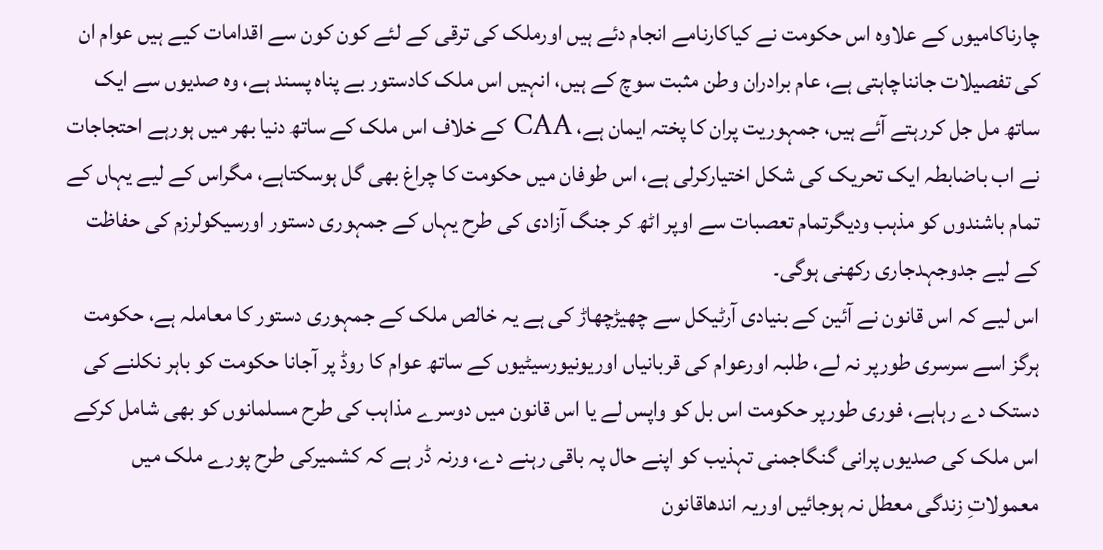چارناکامیوں کے علاوہ اس حکومت نے کیاکارنامے انجام دئے ہیں اورملک کی ترقی کے لئے کون کون سے اقدامات کیے ہیں عوام ان کی تفصیلات جانناچاہتی ہے، عام برادران وطن مثبت سوچ کے ہیں، انہیں اس ملک کادستور بے پناہ پسند ہے، وہ صدیوں سے ایک ساتھ مل جل کررہتے آئے ہیں، جمہوریت پران کا پختہ ایمان ہے، CAA کے خلاف اس ملک کے ساتھ دنیا بھر میں ہورہے احتجاجات نے اب باضابطہ ایک تحریک کی شکل اختیارکرلی ہے، اس طوفان میں حکومت کا چراغ بھی گل ہوسکتاہے، مگراس کے لیے یہاں کے تمام باشندوں کو مذہب ودیگرتمام تعصبات سے اوپر اٹھ کر جنگ آزادی کی طرح یہاں کے جمہوری دستور اورسیکولرزم کی حفاظت کے لیے جدوجہدجاری رکھنی ہوگی۔
اس لیے کہ اس قانون نے آئین کے بنیادی آرٹیکل سے چھیڑچھاڑ کی ہے یہ خالص ملک کے جمہوری دستور کا معاملہ ہے، حکومت ہرگز اسے سرسری طورپر نہ لے، طلبہ اورعوام کی قربانیاں اوریونیورسیٹیوں کے ساتھ عوام کا روڈ پر آجانا حکومت کو باہر نکلنے کی دستک دے رہاہے، فوری طورپر حکومت اس بل کو واپس لے یا اس قانون میں دوسرے مذاہب کی طرح مسلمانوں کو بھی شامل کرکے اس ملک کی صدیوں پرانی گنگاجمنی تہذیب کو اپنے حال پہ باقی رہنے دے، ورنہ ڈر ہے کہ کشمیرکی طرح پورے ملک میں معمولاتِ زندگی معطل نہ ہوجائیں اوریہ اندھاقانون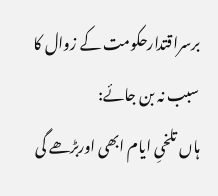برسراقتدارحکومت کے زوال کا سبب نہ بن جائے:
ہاں تلخیِ ایام ابھی اوربڑھے گی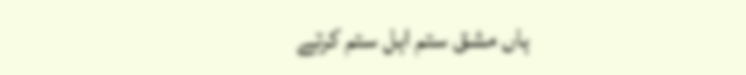ہاں مشق ستم اہل ستم کرتے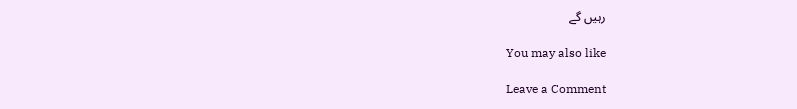رہیں گے

You may also like

Leave a Comment